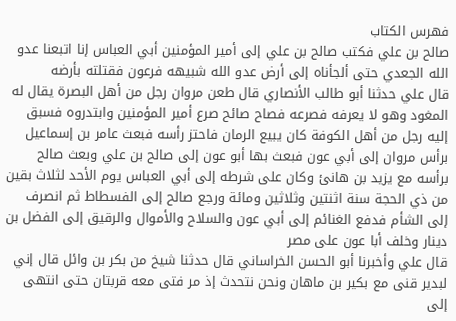فهرس الكتاب
صالح بن علي فكتب صالح بن علي إلى أمير المؤمنين أبي العباس إنا اتبعنا عدو الله الجعدي حتى ألجأناه إلى أرض عدو الله شبيهه فرعون فقتلته بأرضه
قال علي حدثنا أبو طالب الأنصاري قال طعن مروان رجل من أهل البصرة يقال له المغود وهو لا يعرفه فصرعه فصاح صائح صرع أمير المؤمنين وابتدروه فسبق إليه رجل من أهل الكوفة كان يبيع الرمان فاحتز رأسه فبعث عامر بن إسماعيل برأس مروان إلى أبي عون فبعث بها أبو عون إلى صالح بن علي وبعث صالح برأسه مع يزيد بن هانئ وكان على شرطه إلى أبي العباس يوم الأحد لثلاث بقين من ذي الحجة سنة اثنتين وثلاثين ومائة ورجع صالح إلى الفسطاط ثم انصرف إلى الشأم فدفع الغنائم إلى أبي عون والسلاح والأموال والرقيق إلى الفضل بن دينار وخلف أبا عون على مصر
قال علي وأخبرنا أبو الحسن الخراساني قال حدثنا شيخ من بكر بن وائل قال إني لبدير قنى مع بكير بن ماهان ونحن نتحدث إذ مر فتى معه قربتان حتى انتهى إلى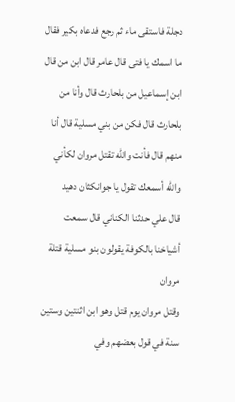دجلة فاستقى ماء ثم رجع فدعاه بكير فقال ما اسمك يا فتى قال عامر قال ابن من قال ابن إسماعيل من بلحارث قال وأنا من بلحارث قال فكن من بني مسلية قال أنا منهم قال فأنت والله تقتل مروان لكأني والله أسمعك تقول يا جوانكثان دهيد
قال علي حدثنا الكناني قال سمعت أشياخنا بالكوفة يقولون بنو مسلية قتلة مروان
وقتل مروان يوم قتل وهو ابن اثنتين وستين سنة في قول بعضهم وفي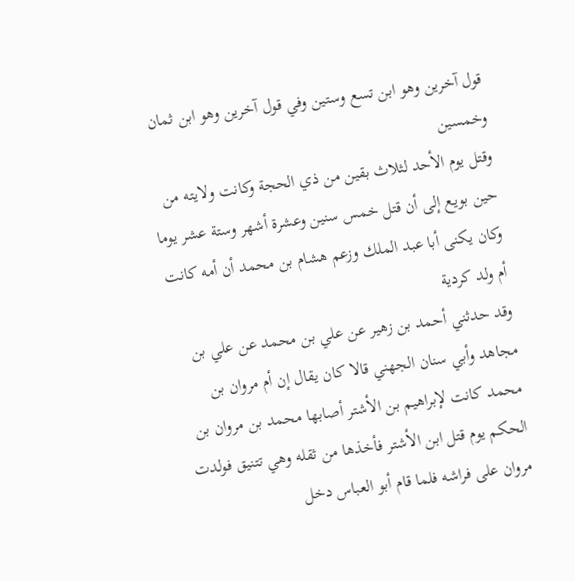قول آخرين وهو ابن تسع وستين وفي قول آخرين وهو ابن ثمان وخمسين
وقتل يوم الأحد لثلاث بقين من ذي الحجة وكانت ولايته من حين بويع إلى أن قتل خمس سنين وعشرة أشهر وستة عشر يوما وكان يكنى أبا عبد الملك وزعم هشام بن محمد أن أمه كانت أم ولد كردية
وقد حدثني أحمد بن زهير عن علي بن محمد عن علي بن مجاهد وأبي سنان الجهني قالا كان يقال إن أم مروان بن محمد كانت لإبراهيم بن الأشتر أصابها محمد بن مروان بن الحكم يوم قتل ابن الأشتر فأخذها من ثقله وهي تتنيق فولدت مروان على فراشه فلما قام أبو العباس دخل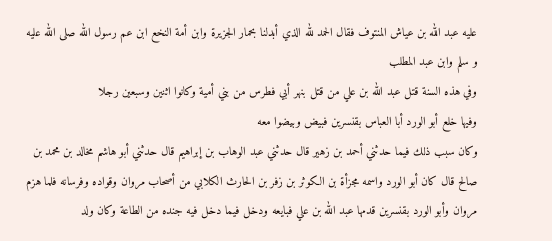عليه عبد الله بن عياش المنتوف فقال الحمد لله الذي أبدلنا بحمار الجزيرة وابن أمة النخع ابن عم رسول الله صلى الله عليه و سلم وابن عبد المطلب
وفي هذه السنة قتل عبد الله بن علي من قتل بنهر أبي فطرس من بني أمية وكانوا اثنين وسبعين رجلا
وفيها خلع أبو الورد أبا العباس بقنسرين فبيض وبيضوا معه
وكان سبب ذلك فيما حدثني أحمد بن زهير قال حدثني عبد الوهاب بن إبراهيم قال حدثني أبو هاشم مخالد بن محمد بن صالح قال كان أبو الورد واسمه مجزأة بن الكوثر بن زفر بن الحارث الكلابي من أصحاب مروان وقواده وفرسانه فلما هزم مروان وأبو الورد بقنسرين قدمها عبد الله بن علي فبايعه ودخل فيما دخل فيه جنده من الطاعة وكان ولد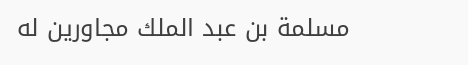مسلمة بن عبد الملك مجاورين له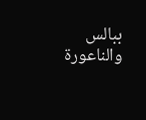ببالس والناعورة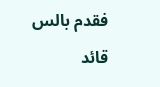فقدم بالس قائد